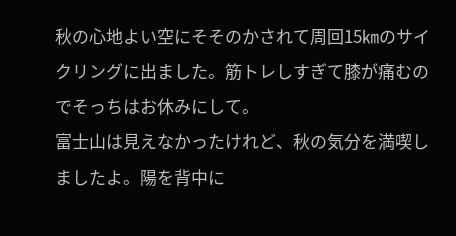秋の心地よい空にそそのかされて周回15㎞のサイクリングに出ました。筋トレしすぎて膝が痛むのでそっちはお休みにして。
富士山は見えなかったけれど、秋の気分を満喫しましたよ。陽を背中に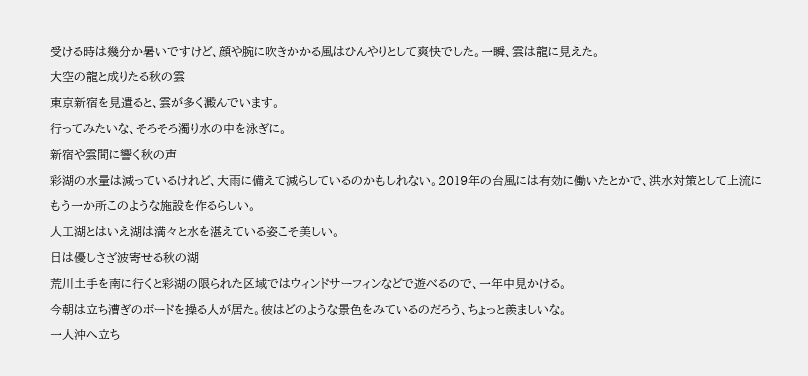受ける時は幾分か暑いですけど、顔や腕に吹きかかる風はひんやりとして爽快でした。一瞬、雲は龍に見えた。
大空の龍と成りたる秋の雲
東京新宿を見遣ると、雲が多く澱んでいます。
行ってみたいな、そろそろ濁り水の中を泳ぎに。
新宿や雲間に響く秋の声
彩湖の水量は減っているけれど、大雨に備えて減らしているのかもしれない。2019年の台風には有効に働いたとかで、洪水対策として上流にもう一か所このような施設を作るらしい。
人工湖とはいえ湖は満々と水を湛えている姿こそ美しい。
日は優しさざ波寄せる秋の湖
荒川土手を南に行くと彩湖の限られた区域ではウィンドサーフィンなどで遊べるので、一年中見かける。
今朝は立ち漕ぎのボードを操る人が居た。彼はどのような景色をみているのだろう、ちょっと羨ましいな。
一人沖へ立ち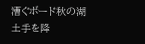漕ぐボード秋の湖
土手を降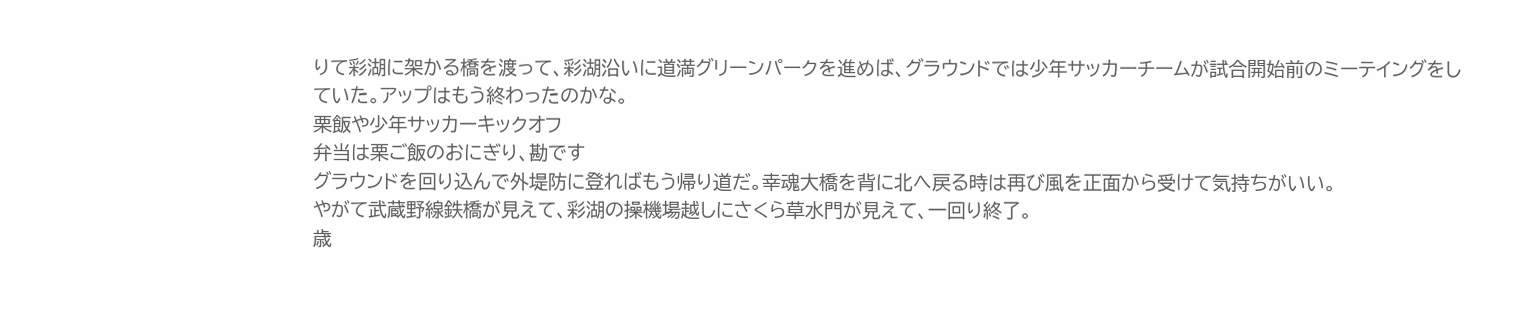りて彩湖に架かる橋を渡って、彩湖沿いに道満グリーンパークを進めば、グラウンドでは少年サッカーチームが試合開始前のミーテイングをしていた。アップはもう終わったのかな。
栗飯や少年サッカーキックオフ
弁当は栗ご飯のおにぎり、勘です
グラウンドを回り込んで外堤防に登ればもう帰り道だ。幸魂大橋を背に北へ戻る時は再び風を正面から受けて気持ちがいい。
やがて武蔵野線鉄橋が見えて、彩湖の操機場越しにさくら草水門が見えて、一回り終了。
歳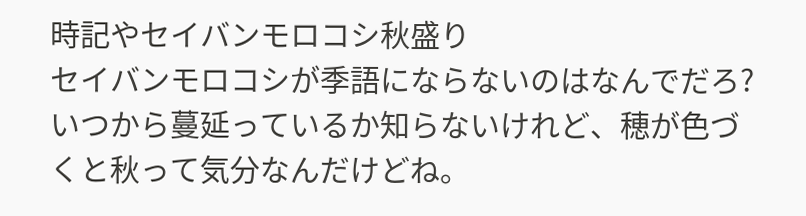時記やセイバンモロコシ秋盛り
セイバンモロコシが季語にならないのはなんでだろ?
いつから蔓延っているか知らないけれど、穂が色づくと秋って気分なんだけどね。